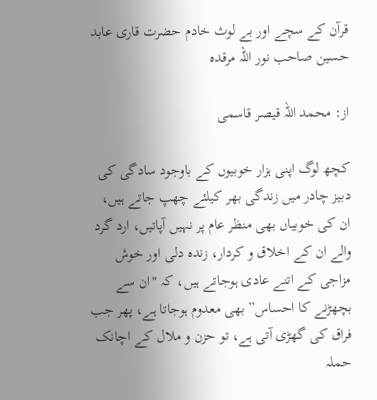قرآن کے سچے اور بے لوث خادم حضرت قاری عابد حسین صاحب نور اللہ مرقدہ

از: محمد اللہ قیصر قاسمی

کچھ لوگ اپنی ہزار خوبیوں کے باوجود سادگی کی دبیز چادر میں زندگی بھر کیلئے چھپ جاتے ہیں، ان کی خوبیاں بھی منظر عام پر نہیں آپاتیں، ارد گرد والے ان کے اخلاق و کردار، زندہ دلی اور خوش مزاجی کے اتنے عادی ہوجاتے ہیں، کہ "ان سے بچھڑنے کا احساس” بھی معدوم ہوجاتا ہے، پھر جب فراق کی گھڑی آتی ہے، تو حزن و ملال کے اچانک حملہ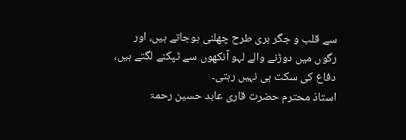سے قلب و جگر بری طرح چھلنی ہوجاتے ہیں، اور رگوں میں دوڑنے والے لہو آنکھوں سے ٹپکنے لگتے ہیں، دفاع کی سکت ہی نہیں رہتی۔
استاذ محترم حضرت قاری عابد حسین رحمۃ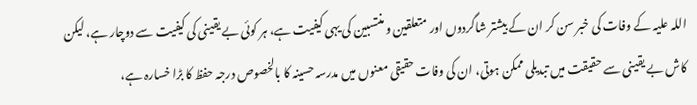اللہ علیہ کے وفات کی خبر سن کر ان کے بیشتر شاگردوں اور متعلقین و منتسبین کی یہی کیفیت ہے، ہر کوئی بے یقینی کی کیفیت سے دوچار ہے، لیکن کاش بے یقینی سے حقیقت میں تبدیلی ممکن ہوتی، ان کی وفات حقیقی معنوں میں مدرسہ حسینہ کا بالخصوص درجہ حفظ کا بڑا خسارہ ہے،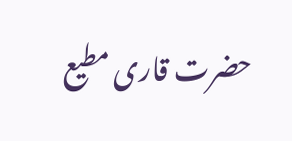حضرت قاری مطیع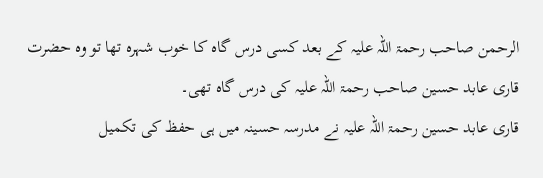الرحمن صاحب رحمۃ اللہ علیہ کے بعد کسی درس گاہ کا خوب شہرہ تھا تو وہ حضرت قاری عابد حسین صاحب رحمۃ اللہ علیہ کی درس گاہ تھی۔
قاری عابد حسین رحمۃ اللہ علیہ نے مدرسہ حسینہ میں ہی حفظ کی تکمیل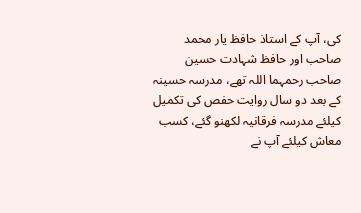کی، آپ کے استاذ حافظ یار محمد صاحب اور حافظ شہادت حسین صاحب رحمہما اللہ تھے، مدرسہ حسینہ کے بعد دو سال روایت حفص کی تکمیل کیلئے مدرسہ فرقانیہ لکھنو گئے، کسب معاش کیلئے آپ نے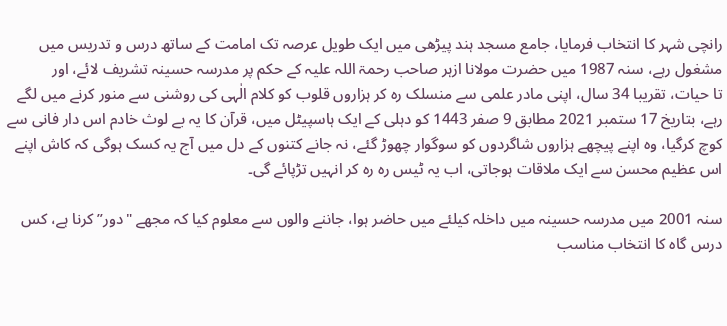رانچی شہر کا انتخاب فرمایا، جامع مسجد ہند پیڑھی میں ایک طویل عرصہ تک امامت کے ساتھ درس و تدریس میں مشغول رہے، سنہ 1987 میں حضرت مولانا ازہر صاحب رحمۃ اللہ علیہ کے حکم پر مدرسہ حسینہ تشریف لائے، اور
تا حیات، تقریبا 34 سال، اپنی مادر علمی سے منسلک رہ کر ہزاروں قلوب کو کلام الٰہی کی روشنی سے منور کرنے میں لگے رہے، بتاریخ 17 ستمبر 2021 مطابق 9 صفر 1443 کو دہلی کے ایک ہاسپیٹل میں، قرآن کا یہ بے لوث خادم اس دار فانی سے کوچ کرگیا، وہ اپنے پیچھے ہزاروں شاگردوں کو سوگوار چھوڑ گئے، نہ جانے کتنوں کے دل میں آج یہ کسک ہوگی کہ کاش اپنے اس عظیم محسن سے ایک ملاقات ہوجاتی، اب یہ ٹیس رہ رہ کر انہیں تڑپائے گی۔

سنہ 2001 میں مدرسہ حسینہ میں داخلہ کیلئے میں حاضر ہوا، جاننے والوں سے معلوم کیا کہ مجھے "دور” کرنا ہے، کس درس گاہ کا انتخاب مناسب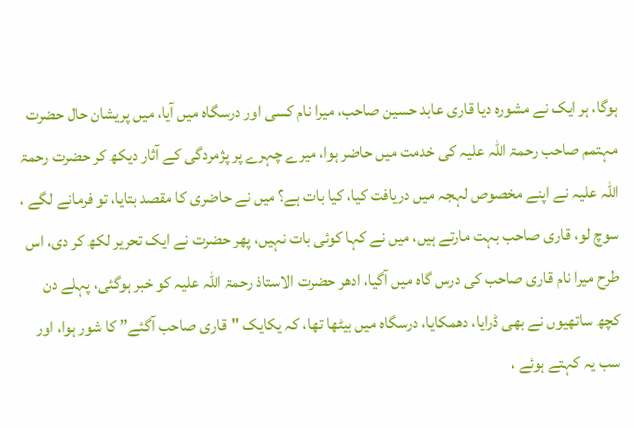ہوگا، ہر ایک نے مشورہ دیا قاری عابد حسین صاحب، میرا نام کسی اور درسگاہ میں آیا، میں پریشان حال حضرت مہتمم صاحب رحمۃ اللہ علیہ کی خدمت میں حاضر ہوا، میرے چہرے پر پژمردگی کے آثار دیکھ کر حضرت رحمۃ اللہ علیہ نے اپنے مخصوص لہجہ میں دریافت کیا، کیا بات ہے؟ میں نے حاضری کا مقصد بتایا، تو فرمانے لگے ، سوچ لو، قاری صاحب بہت مارتے ہیں، میں نے کہا کوئی بات نہیں، پھر حضرت نے ایک تحریر لکھ کر دی، اس طرح میرا نام قاری صاحب کی درس گاہ میں آگیا، ادھر حضرت الاستاذ رحمۃ اللہ علیہ کو خبر ہوگئی، پہلے دن کچھ ساتھیوں نے بھی ڈرایا، دھمکایا، درسگاہ میں بیٹھا تھا، کہ یکایک "قاری صاحب آگئے” کا شور ہوا، اور سب یہ کہتے ہوئے ،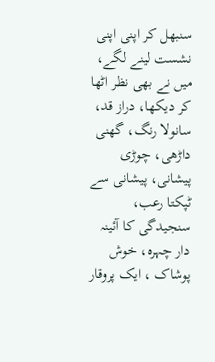سنبھل کر اپنی اپنی نشست لینے لگے، میں نے بھی نظر اٹھا کر دیکھا، دراز قد، سانولا رنگ، گھنی داڑھی، چوڑی پیشانی، پیشانی سے ٹپکتا رعب، سنجیدگی کا آئینہ دار چہرہ، خوش پوشاک ، ایک پروقار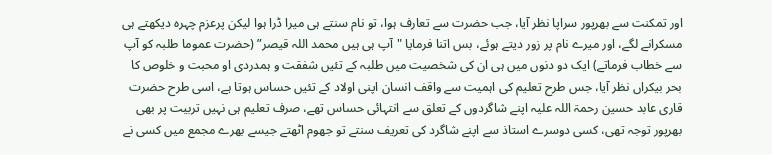اور تمکنت سے بھرپور سراپا نظر آیا، جب حضرت سے تعارف ہوا، تو نام سنتے ہی میرا ڈرا ہوا لیکن پرعزم چہرہ دیکھتے ہی مسکرانے لگے، اور میرے نام پر زور دیتے ہوئے، بس اتنا فرمایا "آپ ہی ہیں محمد اللہ قیصر” (حضرت عموما طلبہ کو آپ سے خطاب فرماتے) ایک دو دنوں میں ہی ان کی شخصیت میں طلبہ کے تئیں شفقت و ہمدردی او محبت و خلوص کا بحر بیکراں نظر آیا، جس طرح تعلیم کی اہمیت سے واقف انسان اپنی اولاد کے تئیں حساس ہوتا ہے، اسی طرح حضرت قاری عابد حسین رحمۃ اللہ علیہ اپنے شاگردوں کے تعلق سے انتہائی حساس تھے، صرف تعلیم ہی نہیں تربیت پر بھی بھرپور توجہ تھی، کسی دوسرے استاذ سے اپنے شاگرد کی تعریف سنتے تو جھوم اٹھتے جیسے بھرے مجمع میں کسی نے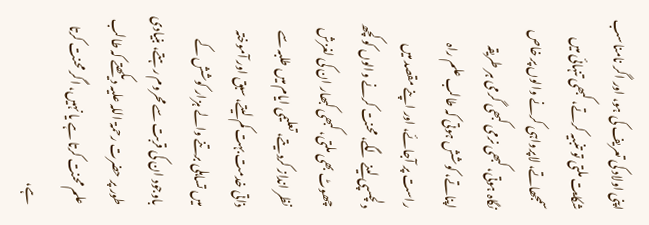اپنی اولاد کی تعریف کی ہو، اور اگر نامناسب شکایت ملتی تو تنبیہ کرتے، کبھی تنہائی میں سمجھاتے، لاپرواہی کرنے والوں پر خاص نگاہ ہوتی، کبھی نرمی کبھی گرمی ہر طریقہ اپناتے، کوشش ہوتی کہ طالب علم راہ راست پر آجائے، اور اپنے مقصد میں دلچسپی لینے لگے، محنت کرنے والوں کو کچھ چھوٹ بھی ملتی، کبھی کبھار ان کی لغزش نظر انداز کردیتے، تعلیمی ایام میں طلبہ سے ذاتی خدمت بہت کم لیتے، سبق اور آموختہ میں تساہلی برتنے والے ہزار کوشش کے باوجود ان کی قربت سے محروم رہتے، بنیادی طور پر حضرت رحمۃ اللہ علیہ دیکھتے کہ طالب علم محنت کرتا ہے یا نہیں، اگر محنت کرتا ہے،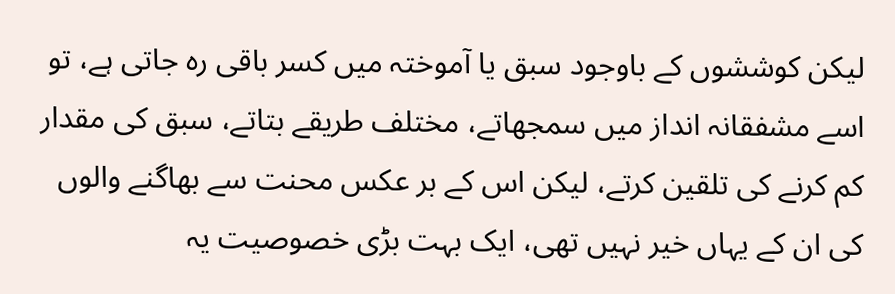لیکن کوششوں کے باوجود سبق یا آموختہ میں کسر باقی رہ جاتی ہے، تو اسے مشفقانہ انداز میں سمجھاتے، مختلف طریقے بتاتے، سبق کی مقدار کم کرنے کی تلقین کرتے، لیکن اس کے بر عکس محنت سے بھاگنے والوں کی ان کے یہاں خیر نہیں تھی، ایک بہت بڑی خصوصیت یہ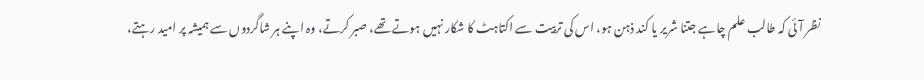نظر آئی کہ طالب علم چاہے جتنا شریر یا کند ذہن ہو، اس کی تربیت سے اکتاہٹ کا شکار نہیں ہوتے تھے، صبر کرتے، وہ اپنے ہر شاگردوں سے ہمیشہ پر امید رہتے،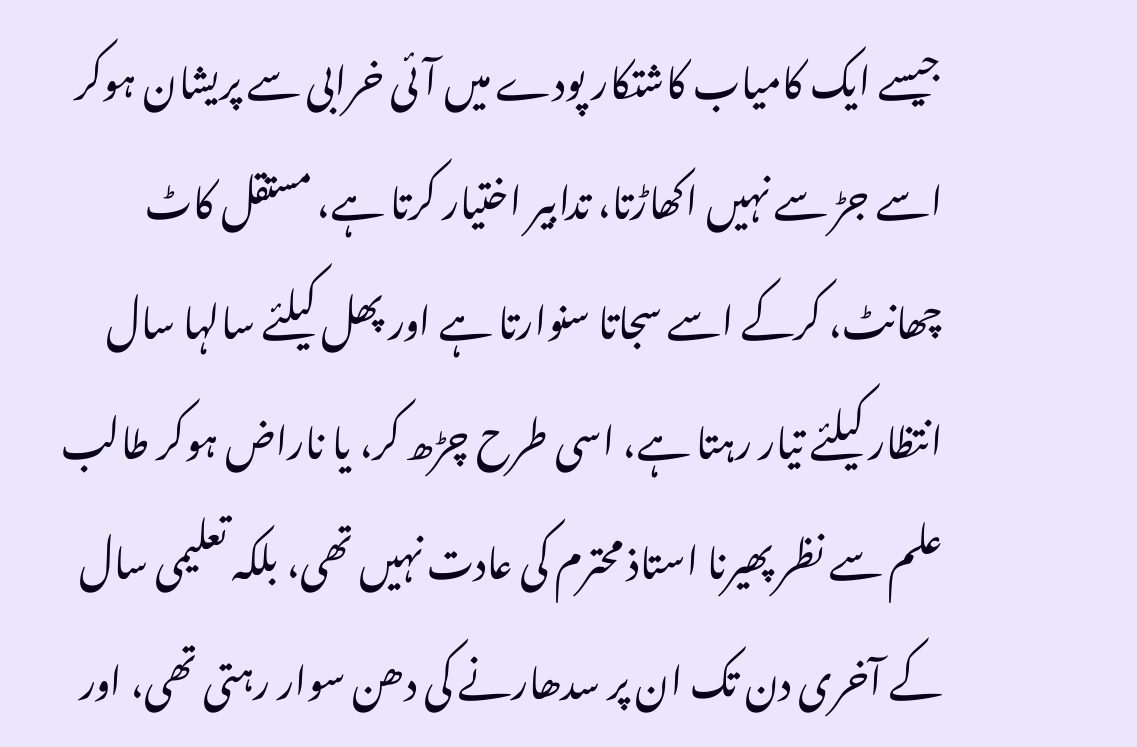جیسے ایک کامیاب کاشتکار پودے میں آئی خرابی سے پریشان ہوکر اسے جڑ سے نہیں اکھاڑتا، تدابیر اختیار کرتا ہے، مستقل کاٹ چھانٹ، کرکے اسے سجاتا سنوارتا ہے اور پھل کیلئے سالہا سال انتظار کیلئے تیار رہتا ہے، اسی طرح چڑھ کر، یا ناراض ہوکر طالب علم سے نظر پھیرنا استاذ محترم کی عادت نہیں تھی، بلکہ تعلیمی سال کے آخری دن تک ان پر سدھارنے کی دھن سوار رہتی تھی، اور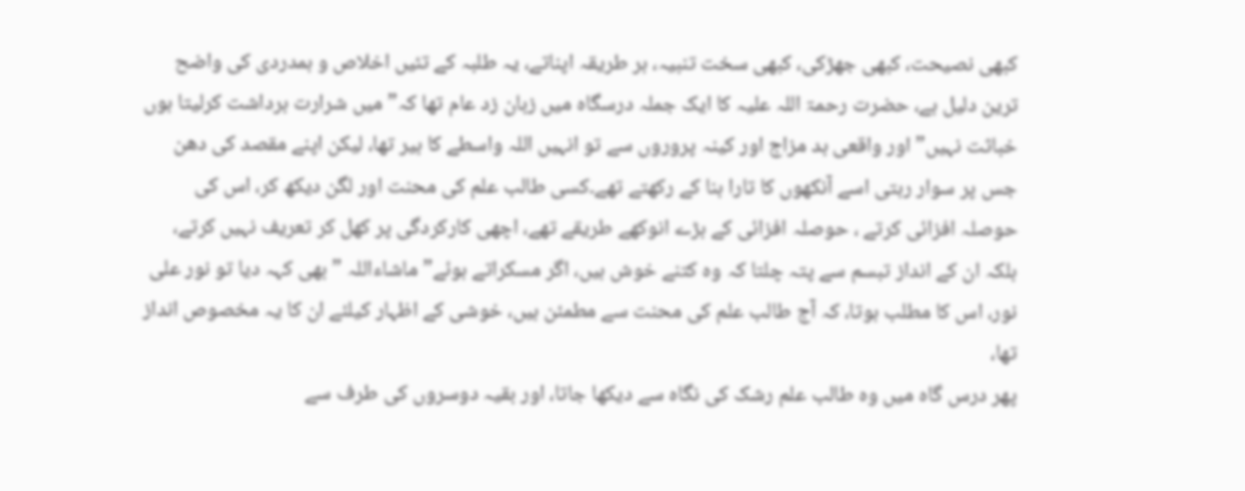کبھی نصیحت، کبھی جھڑکی، کبھی سخت تنبیہ، ہر طریقہ اپناتے، یہ طلبہ کے تئیں اخلاص و ہمدردی کی واضح ترین دلیل ہے، حضرت رحمۃ اللہ علیہ کا ایک جملہ درسگاہ میں زبان زد عام تھا کہ” میں شرارت برداشت کرلیتا ہوں خباثت نہیں” اور واقعی بد مزاج اور کینہ پروروں سے تو انہیں اللہ واسطے کا بیر تھا، لیکن اپنے مقصد کی دھن جس پر سوار رہتی اسے آنکھوں کا تارا بنا کے رکھتے تھے۔کسی طالب علم کی محنت اور لگن دیکھ کر، اس کی حوصلہ افزائی کرتے ، حوصلہ افزائی کے بڑے انوکھے طریقے تھے، اچھی کارکردگی پر کھل کر تعریف نہیں کرتے، بلکہ ان کے انداز تبسم سے پتہ چلتا کہ وہ کتنے خوش ہیں، اگر مسکراتے ہوئے”ماشاءاللہ ” بھی کہہ دیا تو نور علی نور، اس کا مطلب ہوتا، کہ آج طالب علم کی محنت سے مطمئن ہیں، خوشی کے اظہار کیلئے ان کا یہ مخصوص انداز تھا،
پھر درس گاہ میں وہ طالب علم رشک کی نگاہ سے دیکھا جاتا، اور بقیہ دوسروں کی طرف سے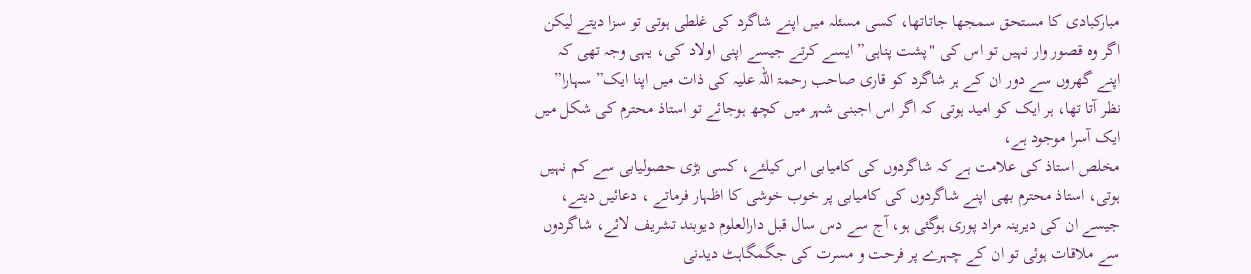مبارکبادی کا مستحق سمجھا جاتاتھا، کسی مسئلہ میں اپنے شاگرد کی غلطی ہوتی تو سزا دیتے لیکن اگر وہ قصور وار نہیں تو اس کی "پشت پناہی” ایسے کرتے جیسے اپنی اولاد کی، یہی وجہ تھی کہ اپنے گھروں سے دور ان کے ہر شاگرد کو قاری صاحب رحمۃ اللہ علیہ کی ذات میں اپنا ایک” سہارا” نظر آتا تھا، ہر ایک کو امید ہوتی کہ اگر اس اجبنی شہر میں کچھ ہوجائے تو استاذ محترم کی شکل میں ایک آسرا موجود ہے،
مخلص استاذ کی علامت ہے کہ شاگردوں کی کامیابی اس کیلئے، کسی بڑی حصولیابی سے کم نہیں ہوتی، استاذ محترم بھی اپنے شاگردوں کی کامیابی پر خوب خوشی کا اظہار فرماتے ، دعائیں دیتے، جیسے ان کی دیرینہ مراد پوری ہوگئی ہو، آج سے دس سال قبل دارالعلوم دیوبند تشریف لائے، شاگردوں سے ملاقات ہوئی تو ان کے چہرے پر فرحت و مسرت کی جگمگاہٹ دیدنی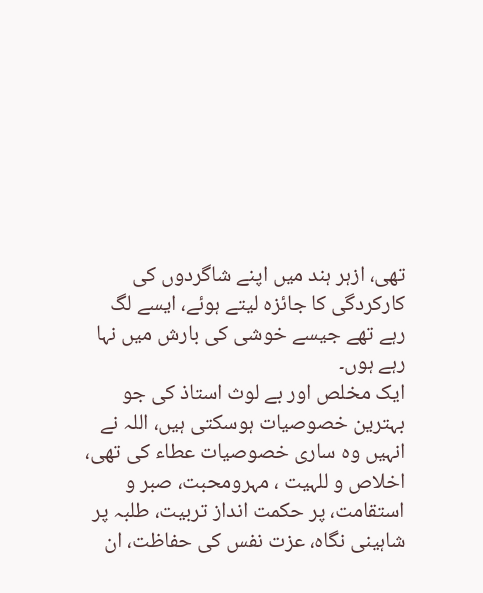تھی، ازہر ہند میں اپنے شاگردوں کی کارکردگی کا جائزہ لیتے ہوئے، ایسے لگ رہے تھے جیسے خوشی کی بارش میں نہا رہے ہوں۔
ایک مخلص اور بے لوث استاذ کی جو بہترین خصوصیات ہوسکتی ہیں، اللہ نے انہیں وہ ساری خصوصیات عطاء کی تھی، اخلاص و للہیت ، مہرومحبت، صبر و استقامت، پر حکمت انداز تربیت، طلبہ پر شاہینی نگاہ، عزت نفس کی حفاظت، ان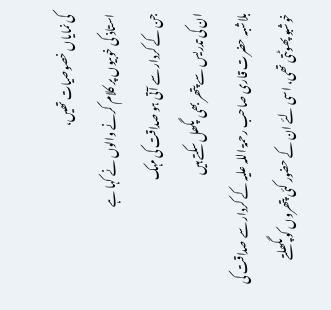کی نمایاں خصوصیات تھیں،
استاذ کی خوبیوں پر کلام کرنے والوں نے کہا ہے
جن کے کردار سے آتی ہو صداقت کی مہک
ان کی تدریس سے پتھر بھی پگھل سکتے ہیں
بلاشبہ حضرت قاری صاحب رحمۃ اللہ علیہ کے کردار سے صداقت کی خوشبو پھوٹتی تھی، اسی لئے ان کے حضور کئی پتھروں کو پگھلتے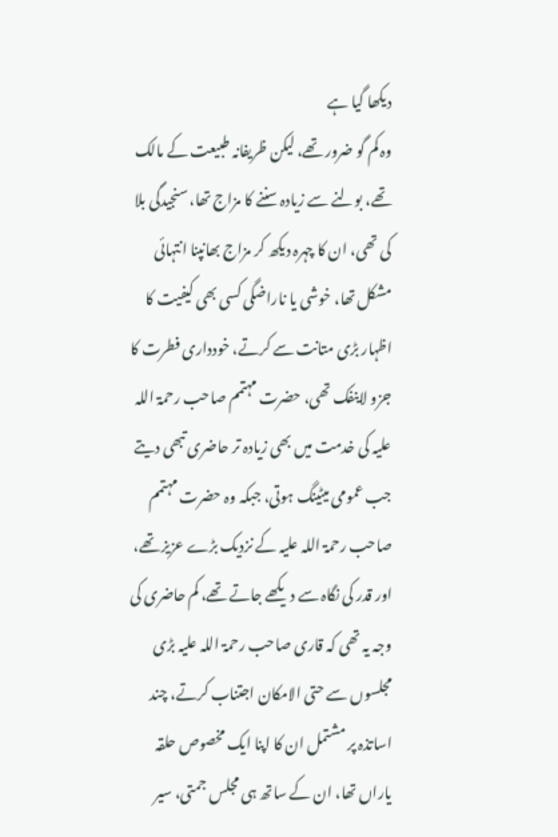دیکھا گیا ہے
وہ کم گو ضرور تھے، لیکن ظریفانہ طبیعت کے مالک تھے، بولنے سے زیادہ سننے کا مزاج تھا، سنجیدگی بلا کی تھی، ان کا چہرہ دیکھ کر مزاج بھانپنا انتہائی مشکل تھا، خوشی یا ناراضگی کسی بھی کیفیت کا اظہار بڑی متانت سے کرتے، خودداری فطرت کا جزو لاینفک تھی، حضرت مہتمم صاحب رحمۃ اللہ علیہ کی خدمت میں بھی زیادہ تر حاضری تبھی دیتے جب عمومی میٹینگ ہوتی، جبکہ وہ حضرت مہتمم صاحب رحمۃ اللہ علیہ کے نزدیک بڑے عزیز تھے، اور قدر کی نگاہ سے دیکھے جاتے تھے، کم حاضری کی وجہ یہ تھی کہ قاری صاحب رحمۃ اللہ علیہ بڑی مجلسوں سے حتی الامکان اجتناب کرتے، چند اساتذہ پر مشتمل ان کا اپنا ایک مخصوص حلقہ یاراں تھا، ان کے ساتھ ہی مجلس جمتی، سیر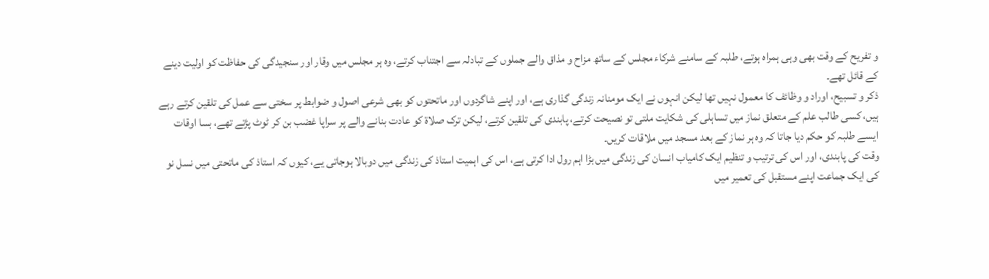و تفریح کے وقت بھی وہی ہمراہ ہوتے، طلبہ کے سامنے شرکاء مجلس کے ساتھ مزاح و مذاق والے جملوں کے تبادلہ سے اجتناب کرتے، وہ ہر مجلس میں وقار اور سنجیدگی کی حفاظت کو اولیت دینے کے قائل تھے۔
ذکر و تسبیح، اوراد و وظائف کا معمول نہیں تھا لیکن انہوں نے ایک مومنانہ زندگی گذاری ہے، اور اپنے شاگردوں اور ماتحتوں کو بھی شرعی اصول و ضوابط پر سختی سے عمل کی تلقین کرتے رہے ہیں، کسی طالب علم کے متعلق نماز میں تساہلی کی شکایت ملتی تو نصیحت کرتے، پابندی کی تلقین کرتے، لیکن ترک صلاۃ کو عادت بنانے والے پر سراپا غضب بن کر ٹوٹ پڑتے تھے، بسا اوقات ایسے طلبہ کو حکم دیا جاتا کہ وہ ہر نماز کے بعد مسجد میں ملاقات کریں۔
وقت کی پابندی، اور اس کی ترتیب و تنظیم ایک کامیاب انسان کی زندگی میں بڑا اہم رول ادا کرتی ہے، اس کی اہمیت استاذ کی زندگی میں دوبالا ہوجاتی یے، کیوں کہ استاذ کی ماتحتی میں نسل نو کی ایک جماعت اپنے مستقبل کی تعمیر میں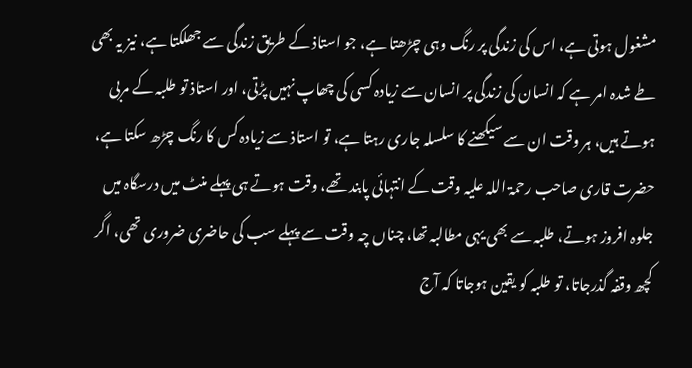مشغول ہوتی ہے، اس کی زندگی پر رنگ وہی چڑھتا ہے، جو استاذ کے طریق زندگی سے جھلکتا ہے، نیز یہ بھی طے شدہ امر ہے کہ انسان کی زندگی پر انسان سے زیادہ کسی کی چھاپ نہیں پڑتی، اور استاذ تو طلبہ کے مربی ہوتے ہیں، ہر وقت ان سے سیکھنے کا سلسلہ جاری رہتا ہے، تو استاذ سے زیادہ کس کا رنگ چڑھ سکتا ہے، حضرت قاری صاحب رحمۃ اللہ علیہ وقت کے انتہائی پابند تھے، وقت ہوتے ہی پہلے منٹ میں درسگاہ میں جلوہ افروز ہوتے، طلبہ سے بھی یہی مطالبہ تھا، چناں چہ وقت سے پہلے سب کی حاضری ضروری تھی، اگر کچھ وقفہ گذرجاتا، تو طلبہ کو یقین ہوجاتا کہ آج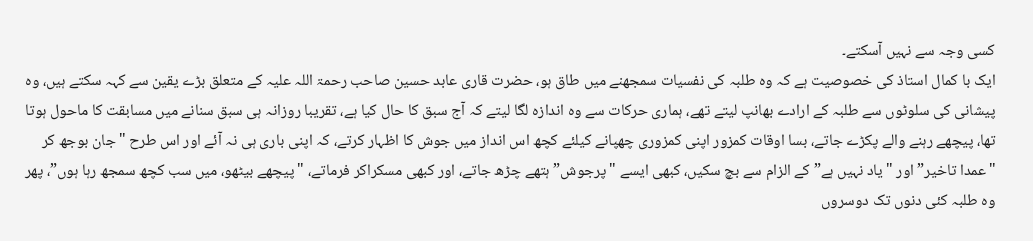کسی وجہ سے نہیں آسکتے۔
ایک با کمال استاذ کی خصوصیت ہے کہ وہ طلبہ کی نفسیات سمجھنے میں طاق ہو، حضرت قاری عابد حسین صاحب رحمۃ اللہ علیہ کے متعلق بڑے یقین سے کہہ سکتے ہیں، وہ پیشانی کی سلوٹوں سے طلبہ کے ارادے بھانپ لیتے تھے، ہماری حرکات سے وہ اندازہ لگا لیتے کہ آج سبق کا حال کیا ہے، تقریبا روزانہ ہی سبق سنانے میں مسابقت کا ماحول ہوتا تھا، پیچھے رہنے والے پکڑے جاتے، بسا اوقات کمزور اپنی کمزوری چھپانے کیلئے کچھ اس انداز میں جوش کا اظہار کرتے، کہ اپنی باری ہی نہ آئے اور اس طرح "جان بوجھ کر "عمدا تاخیر” اور "یاد نہیں ہے” کے الزام سے بچ سکیں، کبھی ایسے "پرجوش” ہتھے چڑھ جاتے، اور کبھی مسکراکر فرماتے، "پیچھے بیٹھو، میں سب کچھ سمجھ رہا ہوں”، پھر وہ طلبہ کئی دنوں تک دوسروں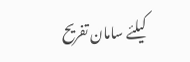کیلئے سامان تفریح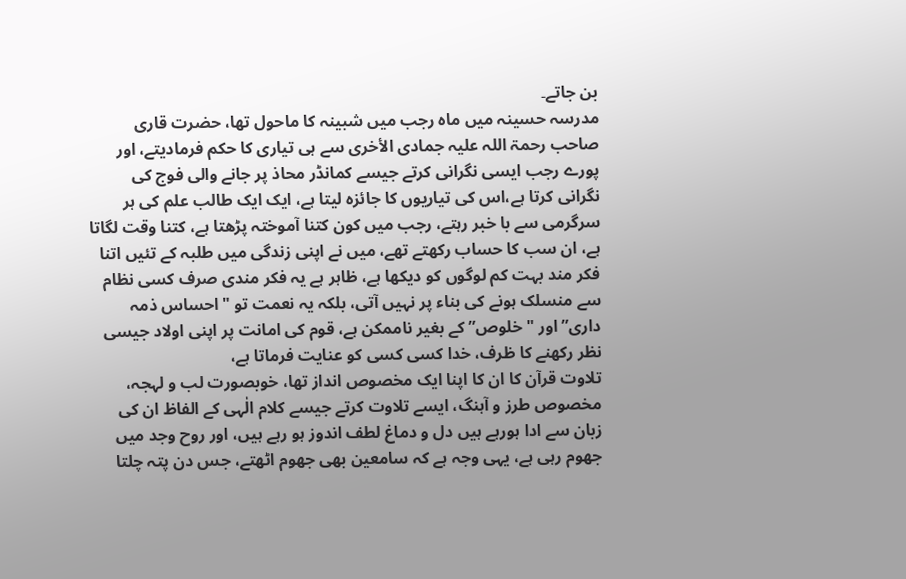بن جاتے۔
مدرسہ حسینہ میں ماہ رجب میں شبینہ کا ماحول تھا، حضرت قاری صاحب رحمۃ اللہ علیہ جمادی الأخری سے ہی تیاری کا حکم فرمادیتے، اور پورے رجب ایسی نگرانی کرتے جیسے کمانڈر محاذ پر جانے والی فوج کی نگرانی کرتا ہے،اس کی تیاریوں کا جائزہ لیتا ہے، ایک ایک طالب علم کی ہر سرگرمی سے با خبر رہتے، رجب میں کون کتنا آموختہ پڑھتا ہے، کتنا وقت لگاتا ہے، ان سب کا حساب رکھتے تھے، میں نے اپنی زندگی میں طلبہ کے تئیں اتنا فکر مند بہت کم لوگوں کو دیکھا ہے، ظاہر ہے یہ فکر مندی صرف کسی نظام سے منسلک ہونے کی بناء پر نہیں آتی، بلکہ یہ نعمت تو "احساس ذمہ داری” اور "خلوص” کے بغیر ناممکن ہے، قوم کی امانت پر اپنی اولاد جیسی نظر رکھنے کا ظرف، خدا کسی کسی کو عنایت فرماتا ہے،
تلاوت قرآن کا ان کا اپنا ایک مخصوص انداز تھا، خوبصورت لب و لہجہ، مخصوص طرز و آہنگ، ایسے تلاوت کرتے جیسے کلام الٰہی کے الفاظ ان کی زبان سے ادا ہورہے ہیں دل و دماغ لطف اندوز ہو رہے ہیں، اور روح وجد میں جھوم رہی ہے، یہی وجہ ہے کہ سامعین بھی جھوم اٹھتے، جس دن پتہ چلتا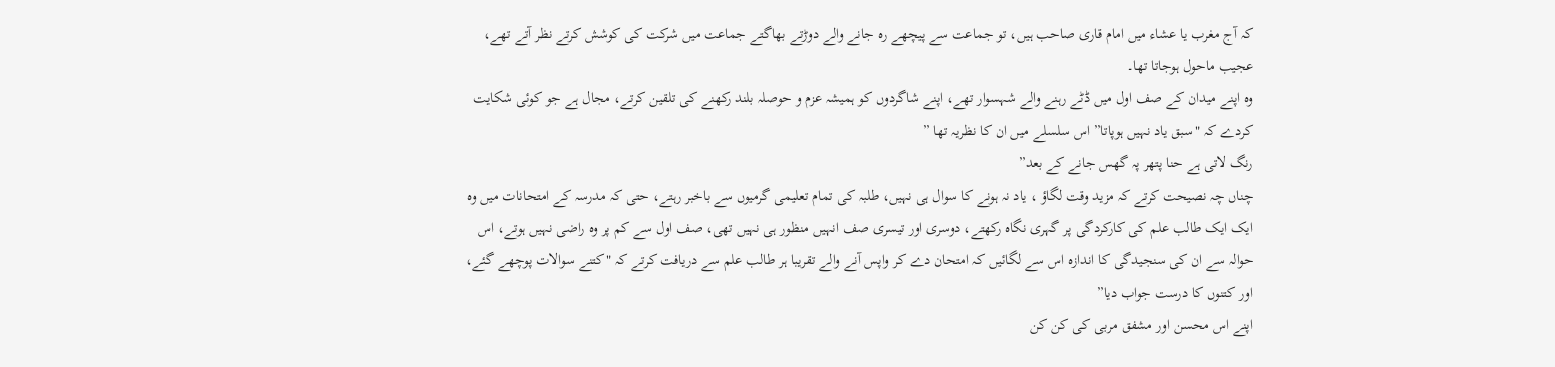کہ آج مغرب یا عشاء میں امام قاری صاحب ہیں، تو جماعت سے پیچھے رہ جانے والے دوڑتے بھاگتے جماعت میں شرکت کی کوشش کرتے نظر آتے تھے، عجیب ماحول ہوجاتا تھا۔
وہ اپنے میدان کے صف اول میں ڈٹے رہنے والے شہسوار تھے، اپنے شاگردوں کو ہمیشہ عزم و حوصلہ بلند رکھنے کی تلقین کرتے، مجال ہے جو کوئی شکایت کردے کہ "سبق یاد نہیں ہوپاتا” اس سلسلے میں ان کا نظریہ تھا ”
رنگ لاتی ہے حنا پتھر پہ گھس جانے کے بعد”
چناں چہ نصیحت کرتے کہ مزید وقت لگاؤ ، یاد نہ ہونے کا سوال ہی نہیں، طلبہ کی تمام تعلیمی گرمیوں سے باخبر رہتے، حتی کہ مدرسہ کے امتحانات میں وہ ایک ایک طالب علم کی کارکردگی پر گہری نگاہ رکھتے، دوسری اور تیسری صف انہیں منظور ہی نہیں تھی، صف اول سے کم پر وہ راضی نہیں ہوتے، اس حوالہ سے ان کی سنجیدگی کا اندازہ اس سے لگائیں کہ امتحان دے کر واپس آنے والے تقریبا ہر طالب علم سے دریافت کرتے کہ "کتنے سوالات پوچھے گئے، اور کتنوں کا درست جواب دیا”
اپنے اس محسن اور مشفق مربی کی کن کن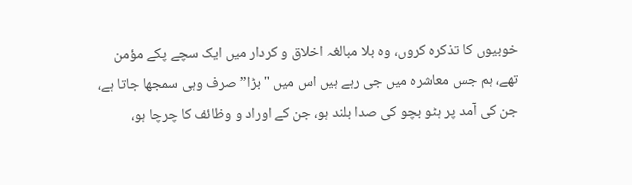خوبیوں کا تذکرہ کروں، وہ بلا مبالغہ اخلاق و کردار میں ایک سچے پکے مؤمن تھے، ہم جس معاشرہ میں جی رہے ہیں اس میں "بڑا” صرف وہی سمجھا جاتا ہے، جن کی آمد پر ہٹو بچو کی صدا بلند ہو، جن کے اوراد و وظائف کا چرچا ہو،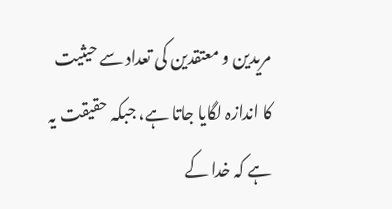مریدین و معتقدین کی تعداد سے حیثیت کا اندازہ لگایا جاتا ہے، جبکہ حقیقت یہ ہے کہ خدا کے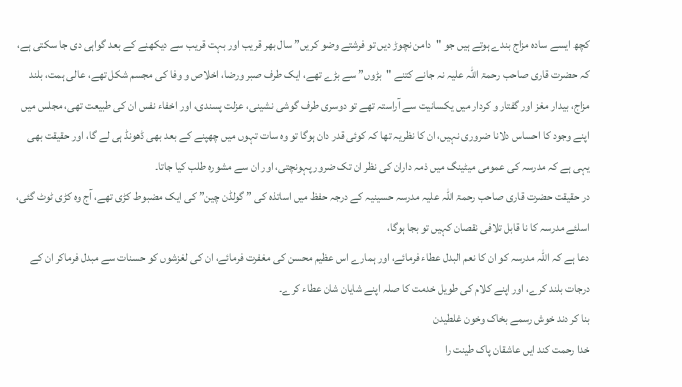کچھ ایسے سادہ مزاج بندے ہوتے ہیں جو "دامن نچوڑ دیں تو فرشتے وضو کریں” سال بھر قریب اور بہت قریب سے دیکھنے کے بعد گواہی دی جا سکتی ہے، کہ حضرت قاری صاحب رحمۃ اللہ علیہ نہ جانے کتنے "بڑوں” سے بڑے تھے، ایک طرف صبر ورضا، اخلاص و وفا کی مجسم شکل تھے، عالی ہمت، بلند مزاج، بیدار مغز اور گفتار و کردار میں یکسانیت سے آراستہ تھے تو دوسری طرف گوشی نشینی، عزلت پسندی، اور اخفاء نفس ان کی طبیعت تھی، مجلس میں اپنے وجود کا احساس دلانا ضروری نہیں، ان کا نظریہ تھا کہ کوئی قدر دان ہوگا تو وہ سات تہوں میں چھپنے کے بعد بھی ڈھونڈ ہی لے گا، اور حقیقت بھی یہی ہے کہ مدرسہ کی عمومی میٹینگ میں ذمہ داران کی نظر ان تک ضرور پہونچتی، اور ان سے مشورہ طلب کیا جاتا۔
در حقیقت حضرت قاری صاحب رحمۃ اللہ علیہ مدرسہ حسینیہ کے درجہ حفظ میں اساتذہ کی ” گولڈن چین” کی ایک مضبوط کڑی تھے، آج وہ کڑی ٹوٹ گئی، اسلئے مدرسہ کا نا قابل تلافی نقصان کہیں تو بجا ہوگا،
دعا ہے کہ اللہ مدرسہ کو ان کا نعم البدل عطاء فرمائے، اور ہمارے اس عظیم محسن کی مغفرت فرمائے، ان کی لغزشوں کو حسنات سے مبدل فرماکر ان کے درجات بلند کرے، اور اپنے کلام کی طویل خدمت کا صلہ اپنے شایان شان عطاء کرے۔
بنا کر دند خوش رسمے بخاک وخون غلطیدن
خدا رحمت کند ایں عاشقان پاک طینت را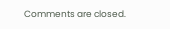Comments are closed.